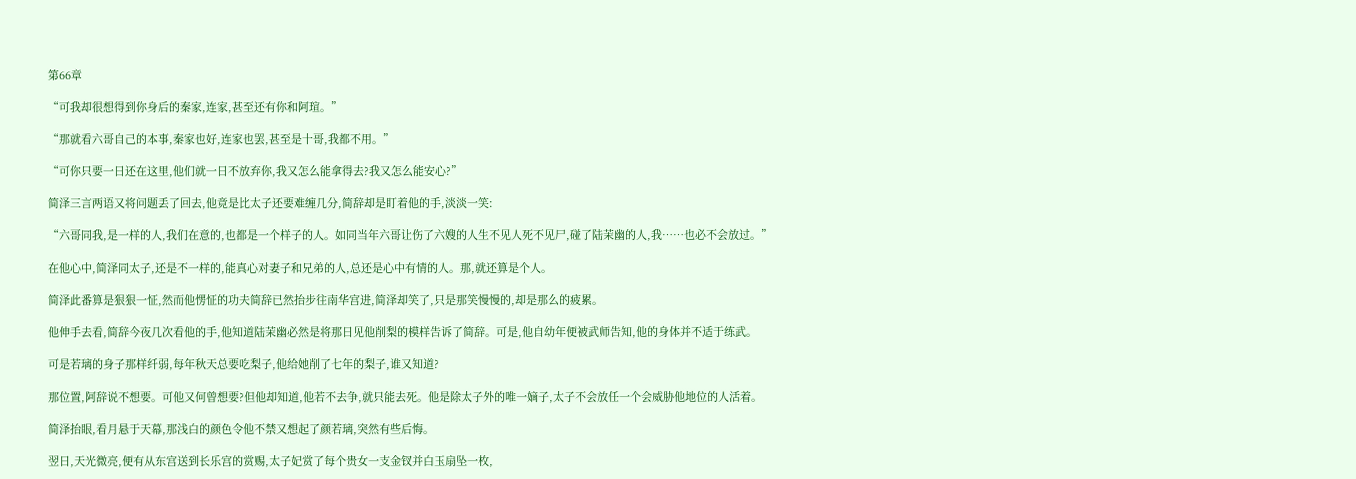第66章

“可我却很想得到你身后的秦家,连家,甚至还有你和阿瑄。”

“那就看六哥自己的本事,秦家也好,连家也罢,甚至是十哥,我都不用。”

“可你只要一日还在这里,他们就一日不放弃你,我又怎么能拿得去?我又怎么能安心?”

简泽三言两语又将问题丢了回去,他竟是比太子还要难缠几分,简辞却是盯着他的手,淡淡一笑:

“六哥同我,是一样的人,我们在意的,也都是一个样子的人。如同当年六哥让伤了六嫂的人生不见人死不见尸,碰了陆茉幽的人,我……也必不会放过。”

在他心中,简泽同太子,还是不一样的,能真心对妻子和兄弟的人,总还是心中有情的人。那,就还算是个人。

简泽此番算是狠狠一怔,然而他愣怔的功夫简辞已然抬步往南华宫进,简泽却笑了,只是那笑慢慢的,却是那么的疲累。

他伸手去看,简辞今夜几次看他的手,他知道陆茉幽必然是将那日见他削梨的模样告诉了简辞。可是,他自幼年便被武师告知,他的身体并不适于练武。

可是若璃的身子那样纤弱,每年秋天总要吃梨子,他给她削了七年的梨子,谁又知道?

那位置,阿辞说不想要。可他又何曾想要?但他却知道,他若不去争,就只能去死。他是除太子外的唯一嫡子,太子不会放任一个会威胁他地位的人活着。

简泽抬眼,看月悬于天幕,那浅白的颜色令他不禁又想起了颜若璃,突然有些后悔。

翌日,天光微亮,便有从东宫送到长乐宫的赏赐,太子妃赏了每个贵女一支金钗并白玉扇坠一枚,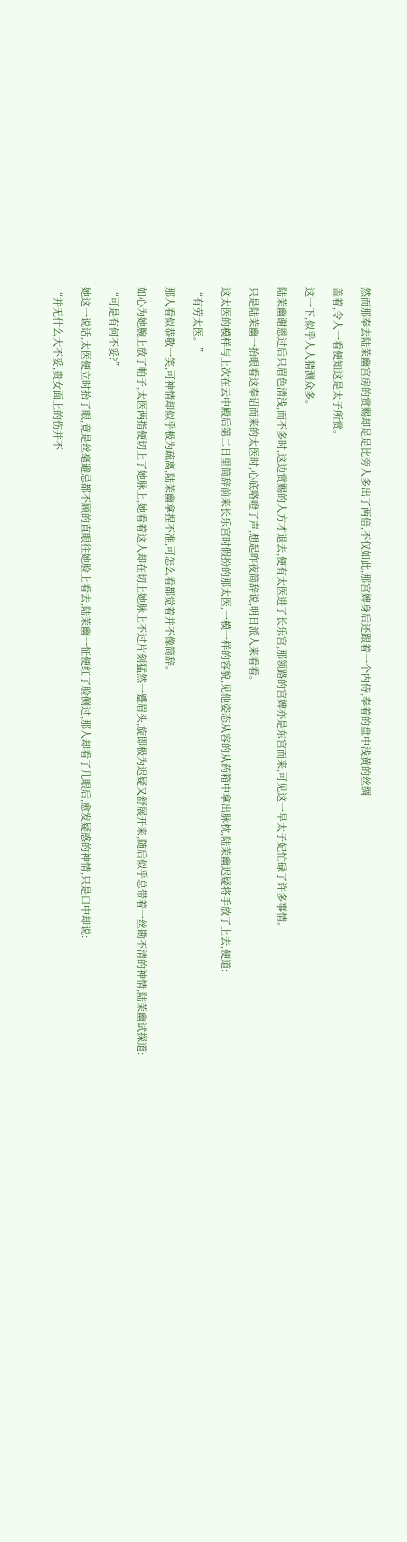然而那奉去陆茉幽宫房的赏赐却足足比旁人多出了两倍,不仅如此,那宫婢身后还跟着一个内侍,奉着的盘中浅黄的丝绸

盖着,令人一看便知这是太子所赏。

这一下,似乎人人猜测众多。

陆茉幽谢恩过后只眉色清浅,而不多时,这边赏赐的人方才退去,便有太医进了长乐宫,那领路的宫婢亦是东宫而来,可见这一早太子妃忙碌了许多事情。

只是陆茉幽一抬眼看这奉诏而来的太医时,心底咯噔了声,想起昨夜简辞说,明日派人来看看。

这太医的模样与上次在云中殿后第二日里简辞前来长乐宫时假扮的那太医,一模一样的容貌,见他姿态从容的从药箱中拿出脉枕,陆茉幽迟疑将手放了上去,便道:

“有劳太医。”

那人看似恭敬一笑,可神情却似乎极为疏离,陆茉幽拿捏不准,可怎么看都觉着并不像简辞。

如心为她腕上放了帕子,太医两指便切上了她脉上,她看着这人却在切上她脉上不过片刻猛然一蹙眉头,旋即极为迟疑又舒展开来,随后似乎总带着一丝勘不清的神情,陆茉幽试探道:

“可是有何不妥?”

她这一说话,太医便立时抬了眼,竟是丝毫避忌都不顾的直眼往她脸上看去,陆茉幽一怔便红了脸侧过,那人却看了几眼后,愈发疑惑的神情,只是口中却说:

“并无什么大不妥,贵女面上的伤并不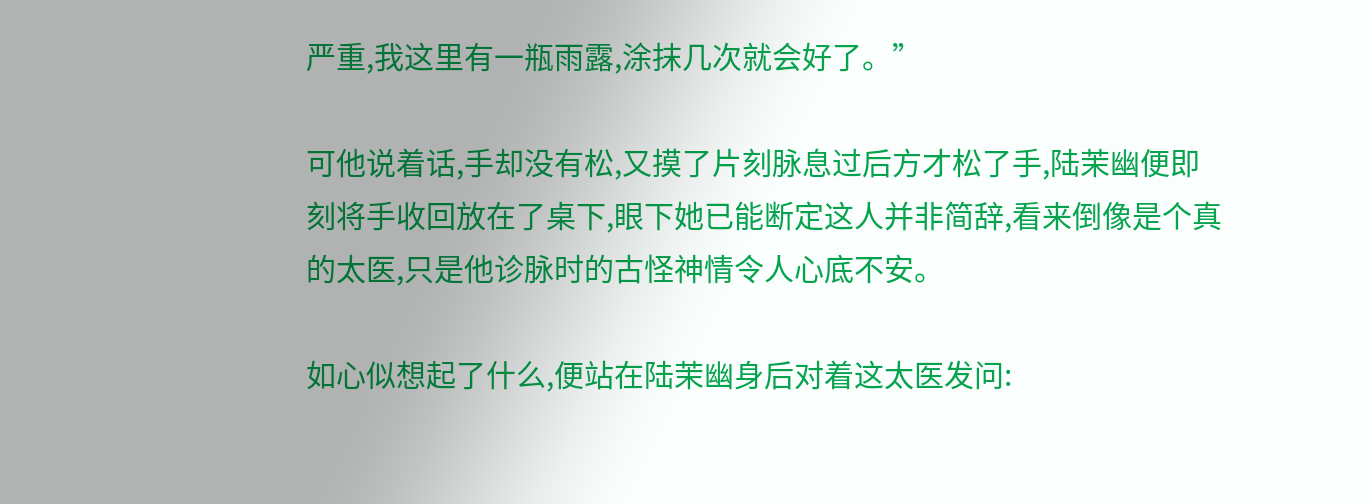严重,我这里有一瓶雨露,涂抹几次就会好了。”

可他说着话,手却没有松,又摸了片刻脉息过后方才松了手,陆茉幽便即刻将手收回放在了桌下,眼下她已能断定这人并非简辞,看来倒像是个真的太医,只是他诊脉时的古怪神情令人心底不安。

如心似想起了什么,便站在陆茉幽身后对着这太医发问: